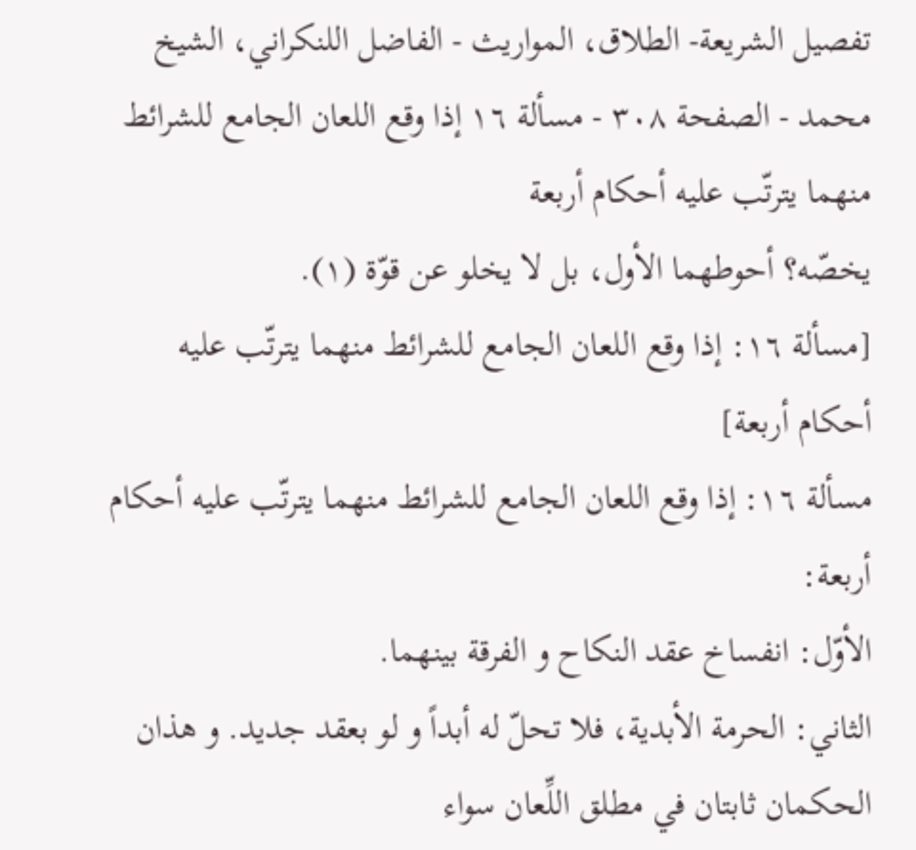تفصيل الشريعة- الطلاق، المواريث - الفاضل اللنكراني، الشيخ محمد - الصفحة ٣٠٨ - مسألة ١٦ إذا وقع اللعان الجامع للشرائط منهما يترتّب عليه أحكام أربعة
يخصّه؟ أحوطهما الأول، بل لا يخلو عن قوّة (١).
[مسألة ١٦: إذا وقع اللعان الجامع للشرائط منهما يترتّب عليه أحكام أربعة]
مسألة ١٦: إذا وقع اللعان الجامع للشرائط منهما يترتّب عليه أحكام أربعة:
الأوّل: انفساخ عقد النكاح و الفرقة بينهما.
الثاني: الحرمة الأبدية، فلا تحلّ له أبداً و لو بعقد جديد. و هذان الحكمان ثابتان في مطلق اللِّعان سواء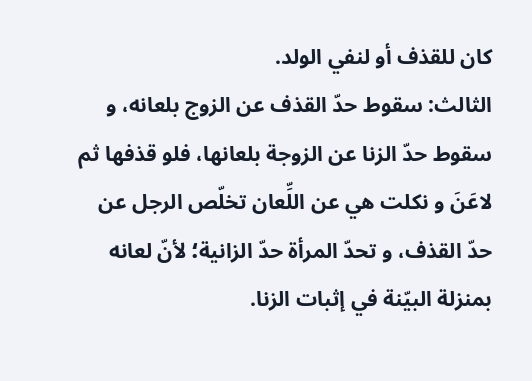كان للقذف أو لنفي الولد.
الثالث: سقوط حدّ القذف عن الزوج بلعانه، و سقوط حدّ الزنا عن الزوجة بلعانها، فلو قذفها ثم لاعَنَ و نكلت هي عن اللِّعان تخلّص الرجل عن حدّ القذف، و تحدّ المرأة حدّ الزانية؛ لأنّ لعانه بمنزلة البيّنة في إثبات الزنا.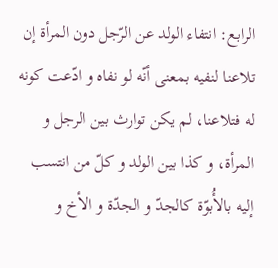الرابع: انتفاء الولد عن الرّجل دون المرأة إن تلاعنا لنفيه بمعنى أنّه لو نفاه و ادّعت كونه له فتلاعنا، لم يكن توارث بين الرجل و المرأة، و كذا بين الولد و كلّ من انتسب إليه بالأُبوّة كالجدّ و الجدّة و الأخ و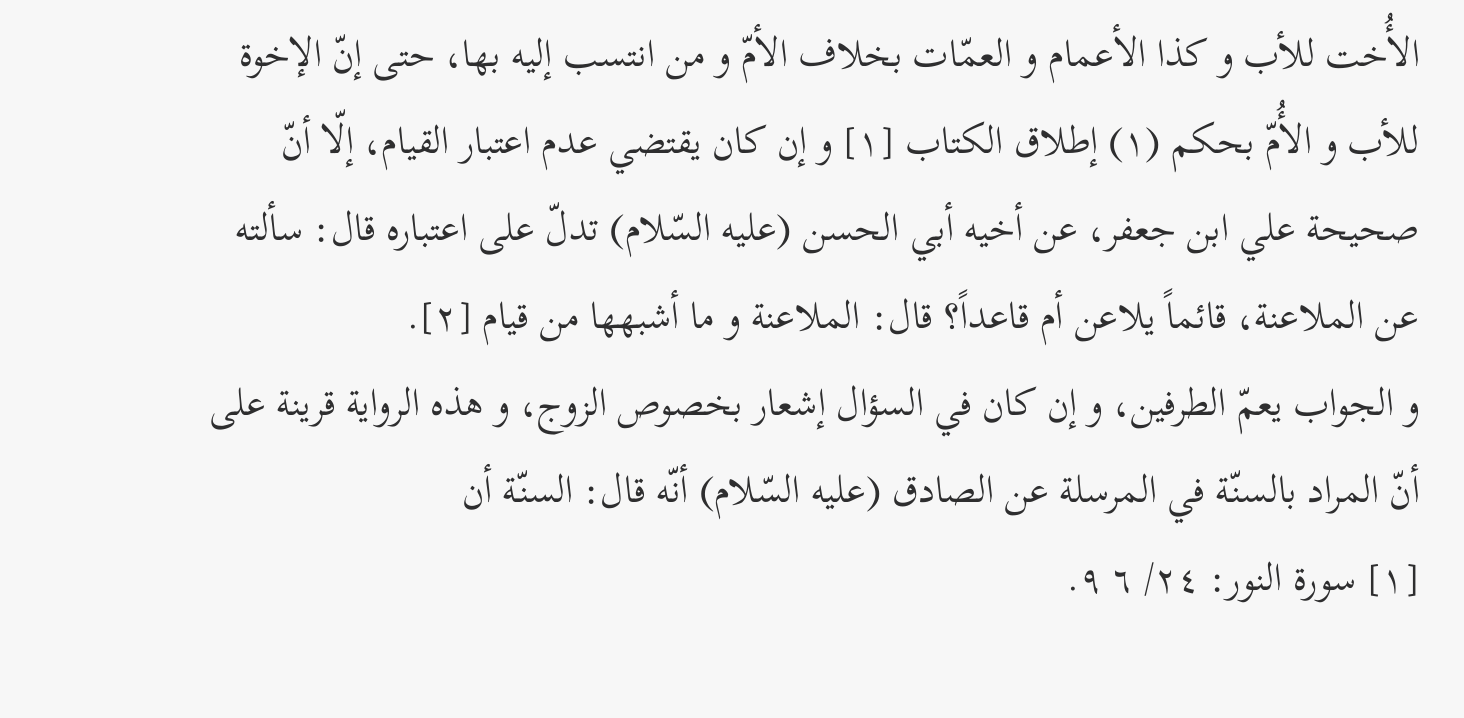الأُخت للأب و كذا الأعمام و العمّات بخلاف الأمّ و من انتسب إليه بها، حتى إنّ الإخوة للأب و الأُمّ بحكم (١) إطلاق الكتاب [١] و إن كان يقتضي عدم اعتبار القيام، إلّا أنّ صحيحة علي ابن جعفر، عن أخيه أبي الحسن (عليه السّلام) تدلّ على اعتباره قال: سألته عن الملاعنة، قائماً يلاعن أم قاعداً؟ قال: الملاعنة و ما أشبهها من قيام [٢].
و الجواب يعمّ الطرفين، و إن كان في السؤال إشعار بخصوص الزوج، و هذه الرواية قرينة على أنّ المراد بالسنّة في المرسلة عن الصادق (عليه السّلام) أنّه قال: السنّة أن
[١] سورة النور: ٢٤/ ٦ ٩.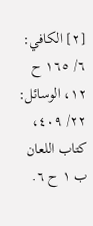[٢] الكافي: ٦/ ١٦٥ ح ١٢، الوسائل: ٢٢/ ٤٠٩، كتاب اللعان ب ١ ح ٦.